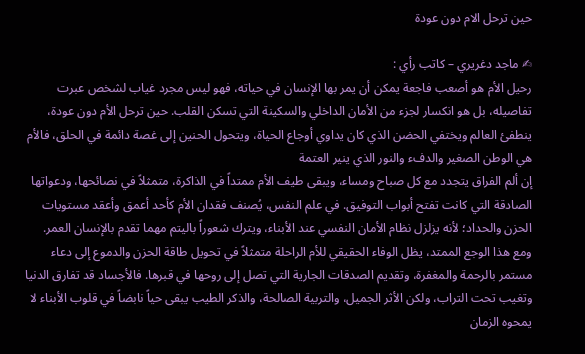حين ترحل الام دون عودة

✍ ماجد دغريري – كاتب رأي :
رحيل الأم هو أصعب فاجعة يمكن أن يمر بها الإنسان في حياته، فهو ليس مجرد غياب لشخص عبرت تفاصيله، بل هو انكسار لجزء من الأمان الداخلي والسكينة التي تسكن القلب. حين ترحل الأم دون عودة، ينطفئ العالم ويختفي الحضن الذي كان يداوي أوجاع الحياة، ويتحول الحنين إلى غصة دائمة في الحلق، فالأم هي الوطن الصغير والدفء والنور الذي ينير العتمة
إن ألم الفراق يتجدد مع كل صباح ومساء، ويبقى طيف الأم ممتداً في الذاكرة، متمثلاً في نصائحها، ودعواتها الصادقة التي كانت تفتح أبواب التوفيق. في علم النفس، يُصنف فقدان الأم كأحد أعمق وأعقد مستويات الحزن والحداد؛ لأنه يزلزل نظام الأمان النفسي عند الأبناء، ويترك شعوراً باليتم مهما تقدم بالإنسان العمر.
ومع هذا الوجع الممتد، يظل الوفاء الحقيقي للأم الراحلة متمثلاً في تحويل طاقة الحزن والدموع إلى دعاء مستمر بالرحمة والمغفرة، وتقديم الصدقات الجارية التي تصل إلى روحها في قبرها. فالأجساد قد تفارق الدنيا وتغيب تحت التراب، ولكن الأثر الجميل، والتربية الصالحة، والذكر الطيب يبقى حياً نابضاً في قلوب الأبناء لا يمحوه الزمان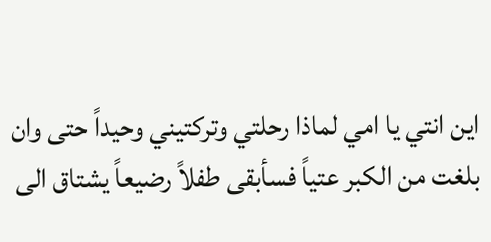اين انتي يا امي لماذا رحلتي وتركتيني وحيداً حتى وان بلغت من الكبر عتياً فسأبقى طفلاً رضيعاً يشتاق الى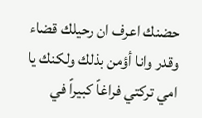حضنك اعرف ان رحيلك قضاء وقدر وانا أؤمن بذلك ولكنك يا امي تركتي فراغاً كبيراً في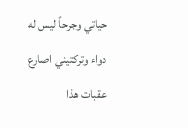حياتي وجرحاً ليس له دواء وتركتيني اصارع عقبات هذا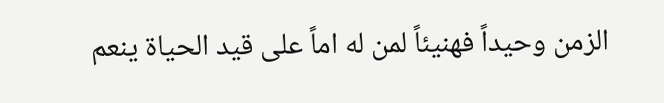الزمن وحيداً فهنيئاً لمن له اماً على قيد الحياة ينعم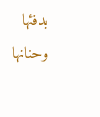بدفئها وحنانها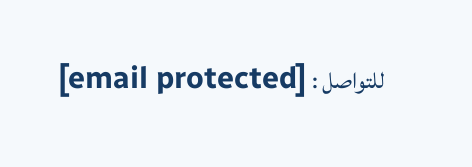للتواصل : [email protected]